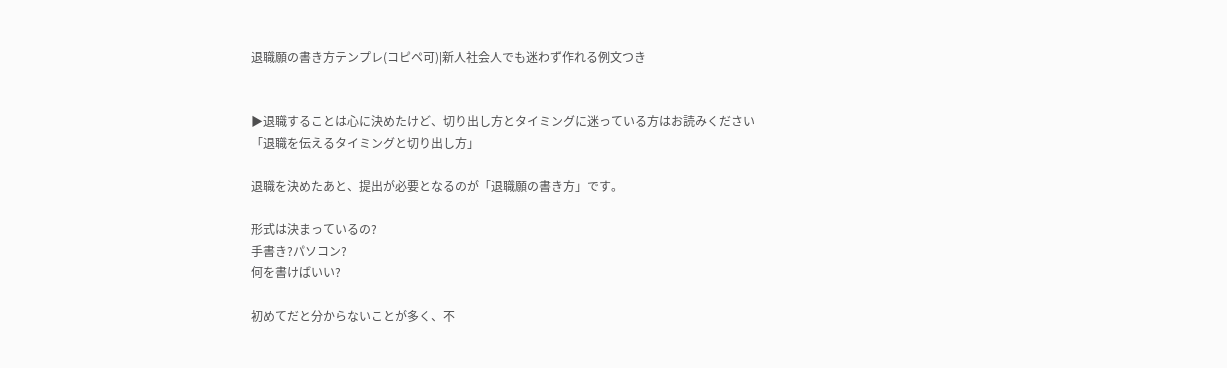退職願の書き方テンプレ(コピペ可)|新人社会人でも迷わず作れる例文つき


▶退職することは心に決めたけど、切り出し方とタイミングに迷っている方はお読みください
「退職を伝えるタイミングと切り出し方」

退職を決めたあと、提出が必要となるのが「退職願の書き方」です。

形式は決まっているの?
手書き?パソコン?
何を書けばいい?

初めてだと分からないことが多く、不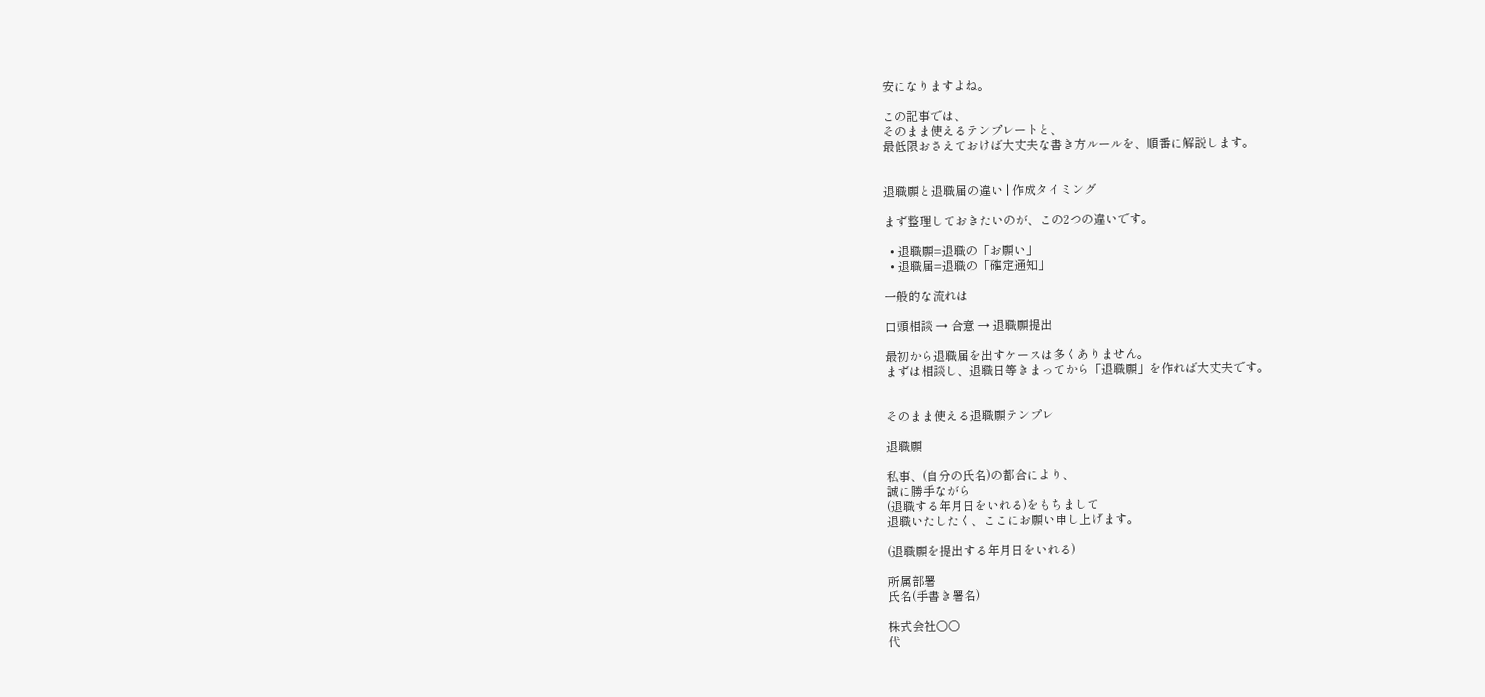安になりますよね。

この記事では、
そのまま使えるテンプレートと、
最低限おさえておけば大丈夫な書き方ルールを、順番に解説します。


退職願と退職届の違い | 作成タイミング

まず整理しておきたいのが、この2つの違いです。

  • 退職願=退職の「お願い」
  • 退職届=退職の「確定通知」

一般的な流れは

口頭相談 → 合意 → 退職願提出

最初から退職届を出すケースは多くありません。
まずは相談し、退職日等きまってから「退職願」を作れば大丈夫です。


そのまま使える退職願テンプレ

退職願

私事、(自分の氏名)の都合により、
誠に勝手ながら
(退職する年月日をいれる)をもちまして
退職いたしたく、ここにお願い申し上げます。

(退職願を提出する年月日をいれる)

所属部署
氏名(手書き署名)

株式会社〇〇
代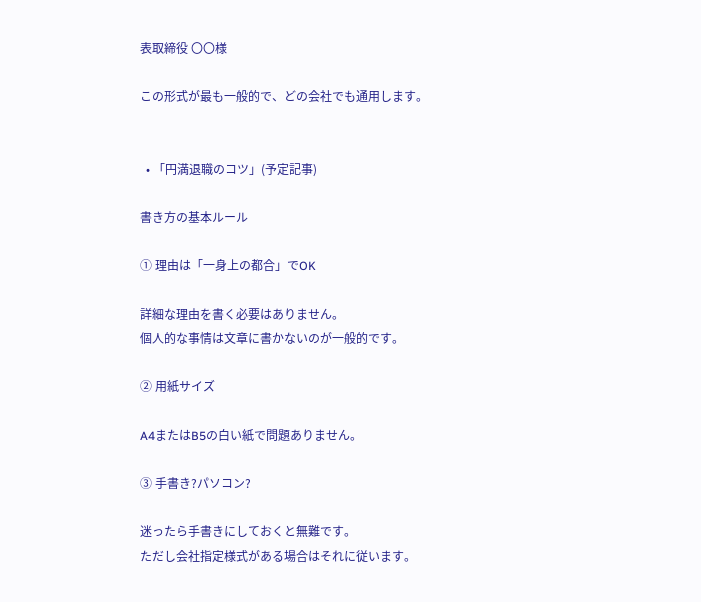表取締役 〇〇様

この形式が最も一般的で、どの会社でも通用します。


  • 「円満退職のコツ」(予定記事)

書き方の基本ルール

① 理由は「一身上の都合」でOK

詳細な理由を書く必要はありません。
個人的な事情は文章に書かないのが一般的です。

② 用紙サイズ

A4またはB5の白い紙で問題ありません。

③ 手書き?パソコン?

迷ったら手書きにしておくと無難です。
ただし会社指定様式がある場合はそれに従います。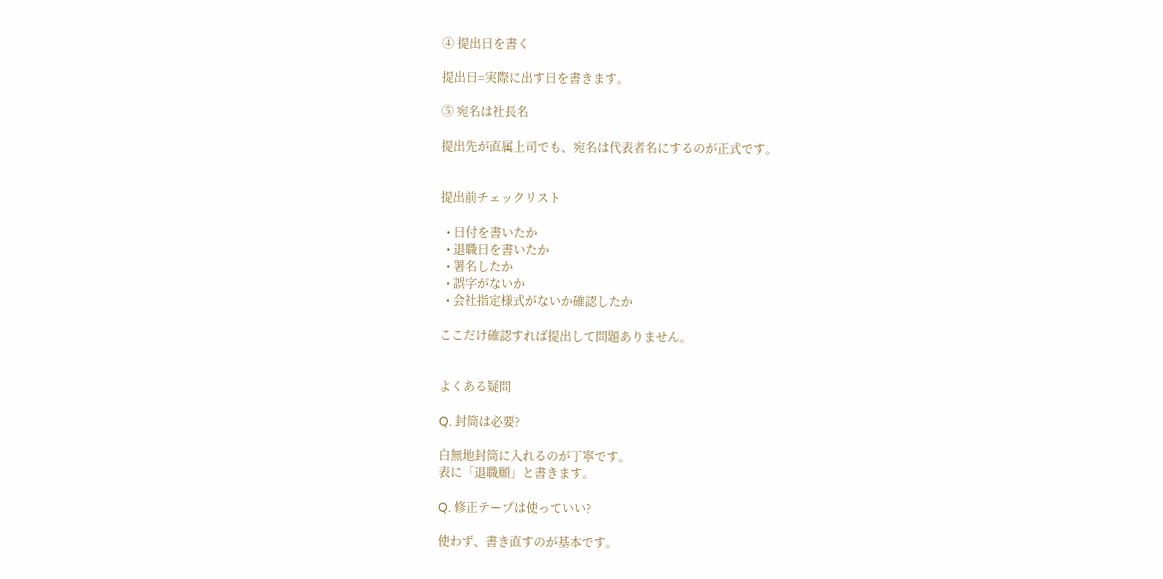④ 提出日を書く

提出日=実際に出す日を書きます。

⑤ 宛名は社長名

提出先が直属上司でも、宛名は代表者名にするのが正式です。


提出前チェックリスト

  • 日付を書いたか
  • 退職日を書いたか
  • 署名したか
  • 誤字がないか
  • 会社指定様式がないか確認したか

ここだけ確認すれば提出して問題ありません。


よくある疑問

Q. 封筒は必要?

白無地封筒に入れるのが丁寧です。
表に「退職願」と書きます。

Q. 修正テープは使っていい?

使わず、書き直すのが基本です。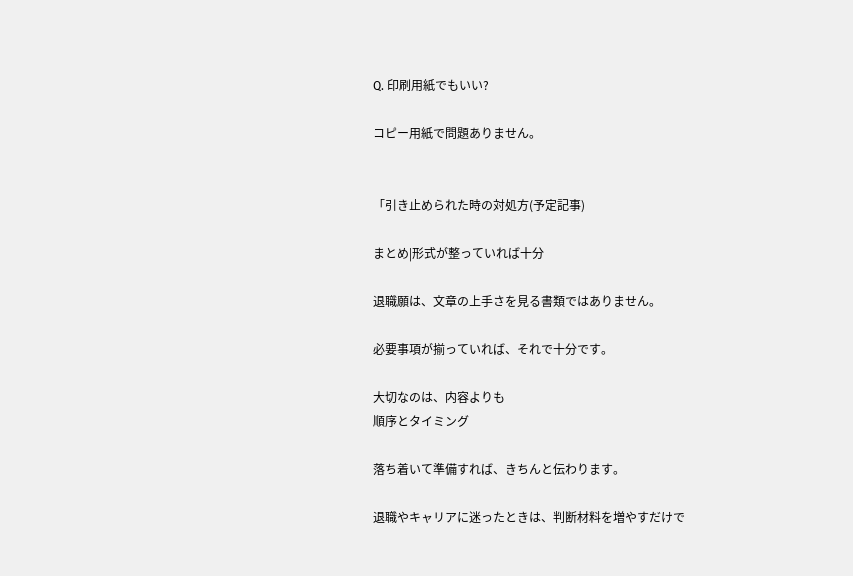Q. 印刷用紙でもいい?

コピー用紙で問題ありません。


「引き止められた時の対処方(予定記事)

まとめ|形式が整っていれば十分

退職願は、文章の上手さを見る書類ではありません。

必要事項が揃っていれば、それで十分です。

大切なのは、内容よりも
順序とタイミング

落ち着いて準備すれば、きちんと伝わります。

退職やキャリアに迷ったときは、判断材料を増やすだけで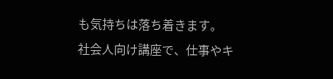も気持ちは落ち着きます。
社会人向け講座で、仕事やキ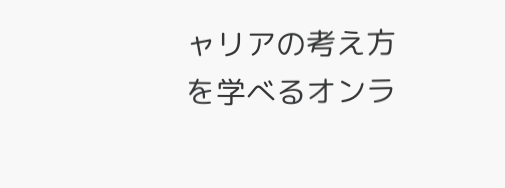ャリアの考え方を学べるオンラ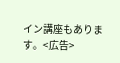イン講座もあります。<広告>